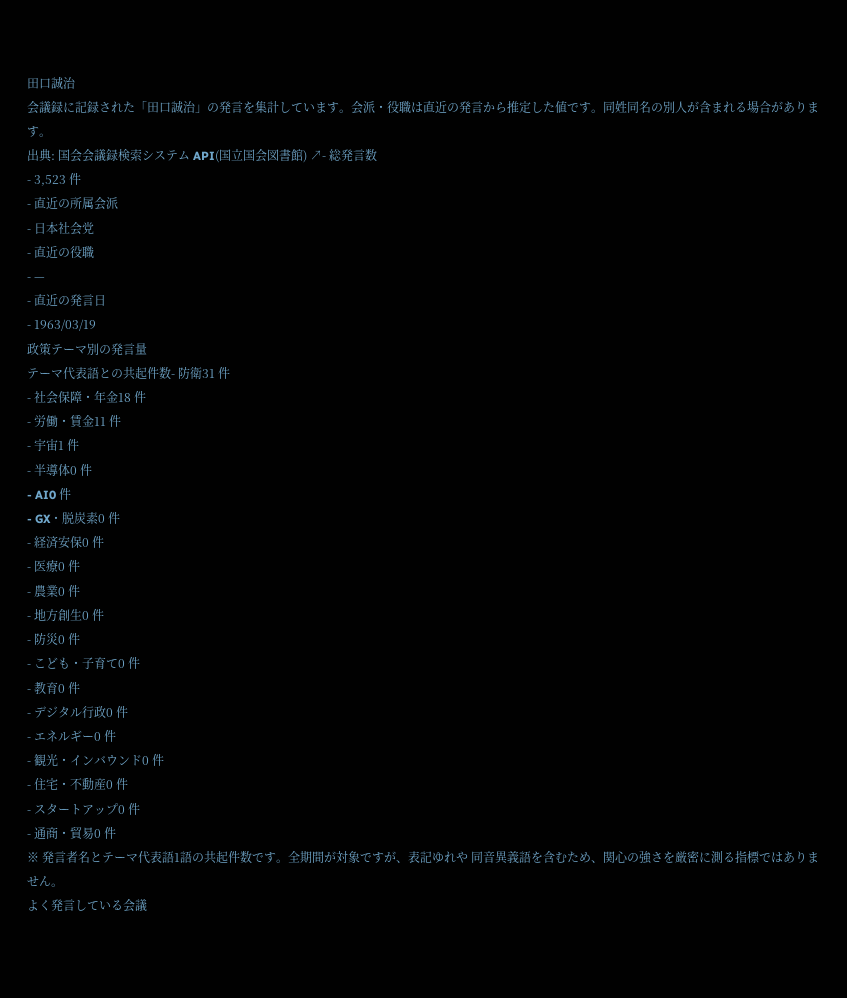田口誠治
会議録に記録された「田口誠治」の発言を集計しています。会派・役職は直近の発言から推定した値です。同姓同名の別人が含まれる場合があります。
出典: 国会会議録検索システム API(国立国会図書館) ↗- 総発言数
- 3,523 件
- 直近の所属会派
- 日本社会党
- 直近の役職
- —
- 直近の発言日
- 1963/03/19
政策テーマ別の発言量
テーマ代表語との共起件数- 防衛31 件
- 社会保障・年金18 件
- 労働・賃金11 件
- 宇宙1 件
- 半導体0 件
- AI0 件
- GX・脱炭素0 件
- 経済安保0 件
- 医療0 件
- 農業0 件
- 地方創生0 件
- 防災0 件
- こども・子育て0 件
- 教育0 件
- デジタル行政0 件
- エネルギー0 件
- 観光・インバウンド0 件
- 住宅・不動産0 件
- スタートアップ0 件
- 通商・貿易0 件
※ 発言者名とテーマ代表語1語の共起件数です。全期間が対象ですが、表記ゆれや 同音異義語を含むため、関心の強さを厳密に測る指標ではありません。
よく発言している会議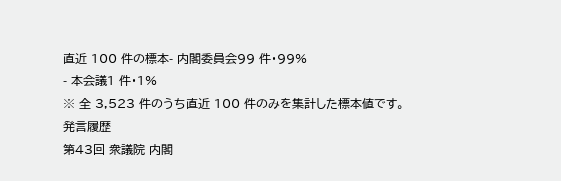直近 100 件の標本- 内閣委員会99 件・99%
- 本会議1 件・1%
※ 全 3,523 件のうち直近 100 件のみを集計した標本値です。
発言履歴
第43回 衆議院 内閣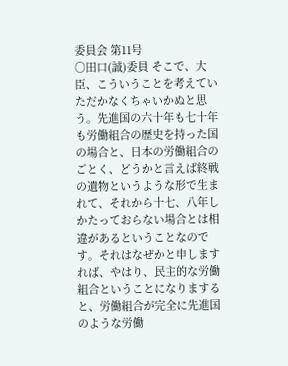委員会 第11号
○田口(誠)委員 そこで、大臣、こういうことを考えていただかなくちゃいかぬと思う。先進国の六十年も七十年も労働組合の歴史を持った国の場合と、日本の労働組合のごとく、どうかと言えば終戦の遺物というような形で生まれて、それから十七、八年しかたっておらない場合とは相違があるということなのです。それはなぜかと申しますれば、やはり、民主的な労働組合ということになりますると、労働組合が完全に先進国のような労働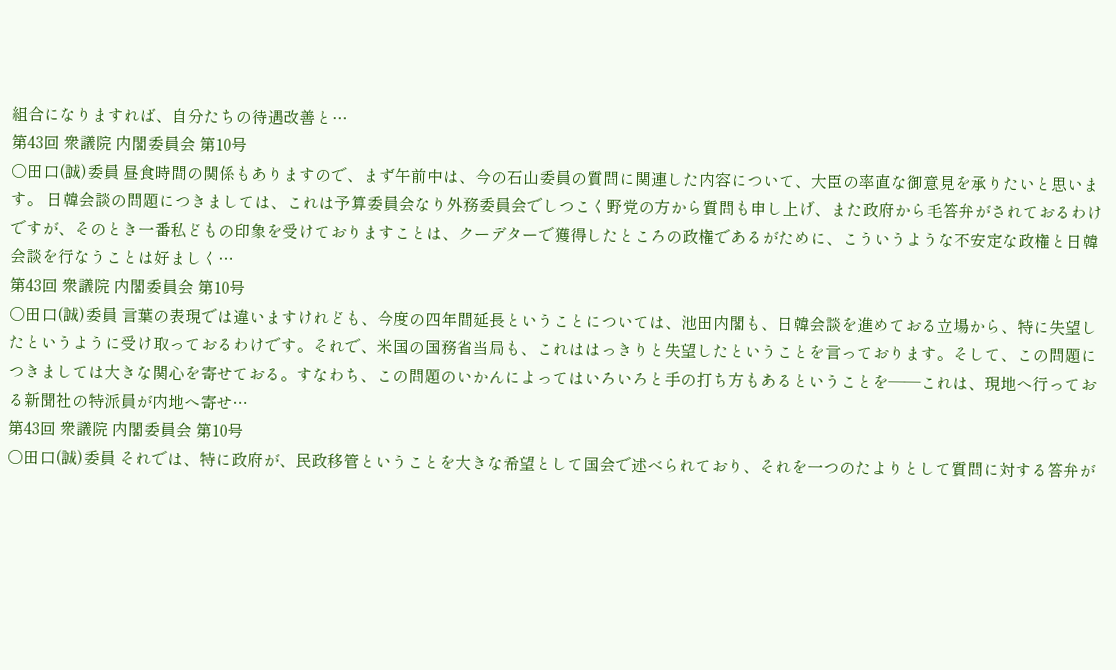組合になりますれば、自分たちの待遇改善と…
第43回 衆議院 内閣委員会 第10号
○田口(誠)委員 昼食時間の関係もありますので、まず午前中は、今の石山委員の質問に関連した内容について、大臣の率直な御意見を承りたいと思います。 日韓会談の問題につきましては、これは予算委員会なり外務委員会でしつこく野党の方から質問も申し上げ、また政府から毛答弁がされておるわけですが、そのとき一番私どもの印象を受けておりますことは、クーデターで獲得したところの政権であるがために、こういうような不安定な政権と日韓会談を行なうことは好ましく…
第43回 衆議院 内閣委員会 第10号
○田口(誠)委員 言葉の表現では違いますけれども、今度の四年間延長ということについては、池田内閣も、日韓会談を進めておる立場から、特に失望したというように受け取っておるわけです。それで、米国の国務省当局も、これははっきりと失望したということを言っております。そして、この問題につきましては大きな関心を寄せておる。すなわち、この問題のいかんによってはいろいろと手の打ち方もあるということを――これは、現地へ行っておる新聞社の特派員が内地へ寄せ…
第43回 衆議院 内閣委員会 第10号
○田口(誠)委員 それでは、特に政府が、民政移管ということを大きな希望として国会で述べられており、それを一つのたよりとして質問に対する答弁が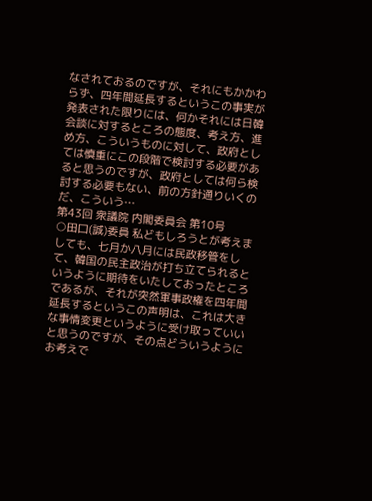なされておるのですが、それにもかかわらず、四年間延長するというこの事実が発表された限りには、何かそれには日韓会談に対するところの態度、考え方、進め方、こういうものに対して、政府としては慎重にこの段階で検討する必要があると思うのですが、政府としては何ら検討する必要もない、前の方針通りいくのだ、こういう…
第43回 衆議院 内閣委員会 第10号
○田口(誠)委員 私どもしろうとが考えましても、七月か八月には民政移管をして、韓国の民主政治が打ち立てられるというように期待をいたしておったところであるが、それが突然軍事政権を四年間延長するというこの声明は、これは大きな事情変更というように受け取っていいと思うのですが、その点どういうようにお考えで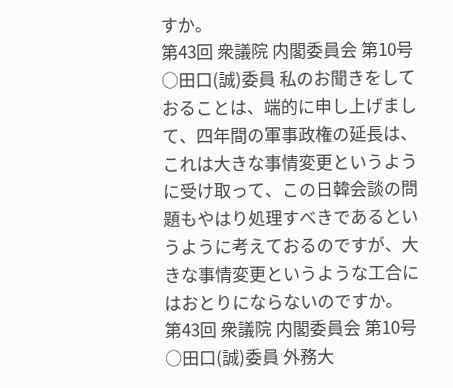すか。
第43回 衆議院 内閣委員会 第10号
○田口(誠)委員 私のお聞きをしておることは、端的に申し上げまして、四年間の軍事政権の延長は、これは大きな事情変更というように受け取って、この日韓会談の問題もやはり処理すべきであるというように考えておるのですが、大きな事情変更というような工合にはおとりにならないのですか。
第43回 衆議院 内閣委員会 第10号
○田口(誠)委員 外務大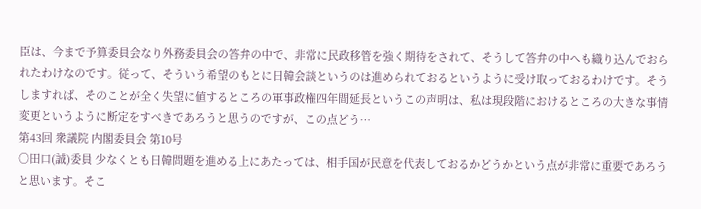臣は、今まで予算委員会なり外務委員会の答弁の中で、非常に民政移管を強く期待をされて、そうして答弁の中へも織り込んでおられたわけなのです。従って、そういう希望のもとに日韓会談というのは進められておるというように受け取っておるわけです。そうしますれば、そのことが全く失望に値するところの軍事政権四年間延長というこの声明は、私は現段階におけるところの大きな事情変更というように断定をすべきであろうと思うのですが、この点どう…
第43回 衆議院 内閣委員会 第10号
○田口(誠)委員 少なくとも日韓問題を進める上にあたっては、相手国が民意を代表しておるかどうかという点が非常に重要であろうと思います。そこ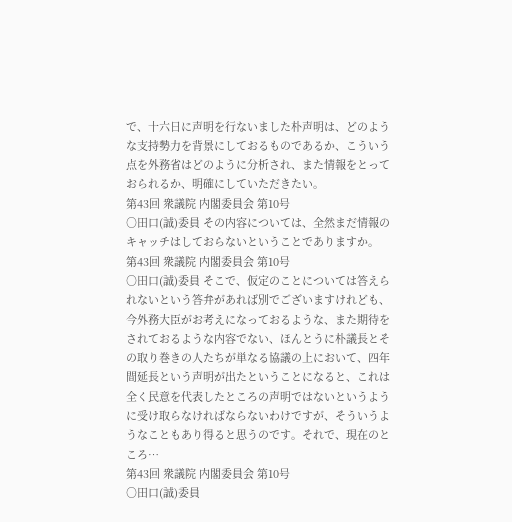で、十六日に声明を行ないました朴声明は、どのような支持勢力を背景にしておるものであるか、こういう点を外務省はどのように分析され、また情報をとっておられるか、明確にしていただきたい。
第43回 衆議院 内閣委員会 第10号
○田口(誠)委員 その内容については、全然まだ情報のキャッチはしておらないということでありますか。
第43回 衆議院 内閣委員会 第10号
○田口(誠)委員 そこで、仮定のことについては答えられないという答弁があれば別でございますけれども、今外務大臣がお考えになっておるような、また期待をされておるような内容でない、ほんとうに朴議長とその取り巻きの人たちが単なる協議の上において、四年間延長という声明が出たということになると、これは全く民意を代表したところの声明ではないというように受け取らなければならないわけですが、そういうようなこともあり得ると思うのです。それで、現在のところ…
第43回 衆議院 内閣委員会 第10号
○田口(誠)委員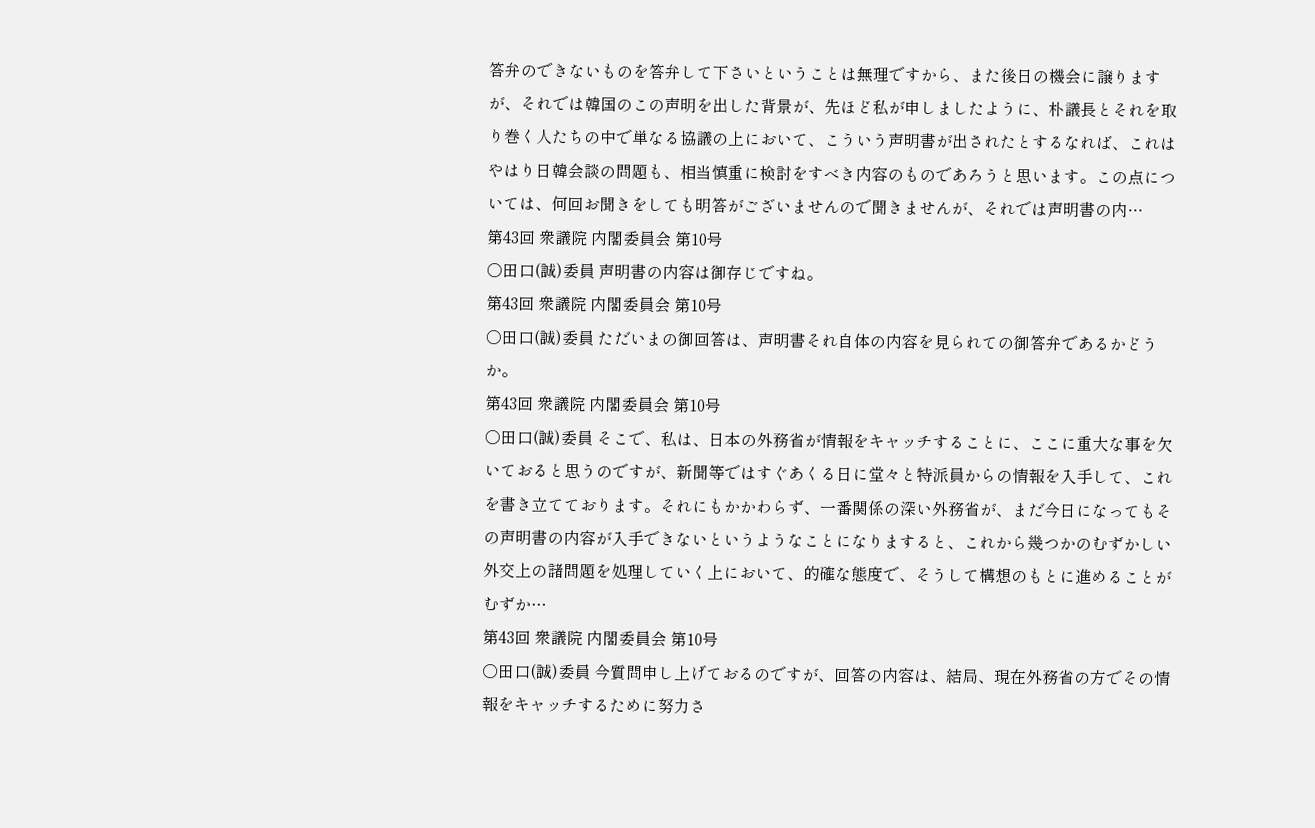答弁のできないものを答弁して下さいということは無理ですから、また後日の機会に譲りますが、それでは韓国のこの声明を出した背景が、先ほど私が申しましたように、朴議長とそれを取り巻く人たちの中で単なる協議の上において、こういう声明書が出されたとするなれば、これはやはり日韓会談の問題も、相当慎重に検討をすべき内容のものであろうと思います。この点については、何回お聞きをしても明答がございませんので聞きませんが、それでは声明書の内…
第43回 衆議院 内閣委員会 第10号
○田口(誠)委員 声明書の内容は御存じですね。
第43回 衆議院 内閣委員会 第10号
○田口(誠)委員 ただいまの御回答は、声明書それ自体の内容を見られての御答弁であるかどうか。
第43回 衆議院 内閣委員会 第10号
○田口(誠)委員 そこで、私は、日本の外務省が情報をキャッチすることに、ここに重大な事を欠いておると思うのですが、新聞等ではすぐあくる日に堂々と特派員からの情報を入手して、これを書き立てております。それにもかかわらず、一番関係の深い外務省が、まだ今日になってもその声明書の内容が入手できないというようなことになりますると、これから幾つかのむずかしい外交上の諸問題を処理していく上において、的確な態度で、そうして構想のもとに進めることがむずか…
第43回 衆議院 内閣委員会 第10号
○田口(誠)委員 今質問申し上げておるのですが、回答の内容は、結局、現在外務省の方でその情報をキャッチするために努力さ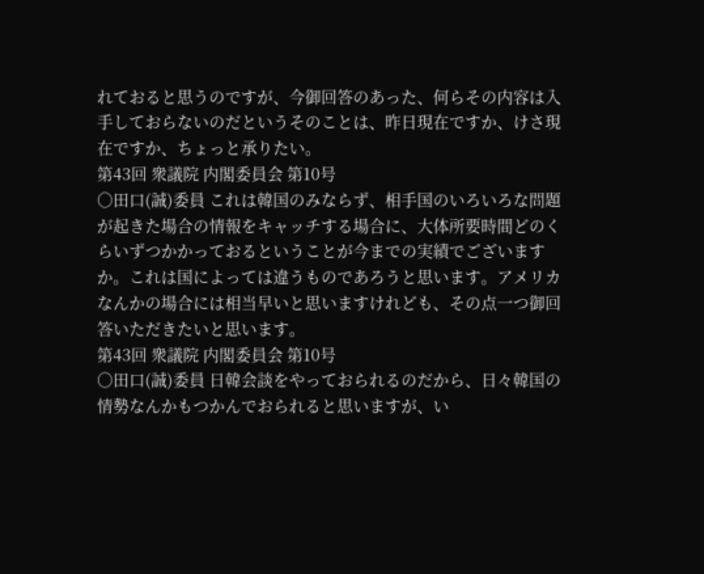れておると思うのですが、今御回答のあった、何らその内容は入手しておらないのだというそのことは、昨日現在ですか、けさ現在ですか、ちょっと承りたい。
第43回 衆議院 内閣委員会 第10号
○田口(誠)委員 これは韓国のみならず、相手国のいろいろな問題が起きた場合の情報をキャッチする場合に、大体所要時間どのくらいずつかかっておるということが今までの実績でございますか。これは国によっては違うものであろうと思います。アメリカなんかの場合には相当早いと思いますけれども、その点一つ御回答いただきたいと思います。
第43回 衆議院 内閣委員会 第10号
○田口(誠)委員 日韓会談をやっておられるのだから、日々韓国の情勢なんかもつかんでおられると思いますが、い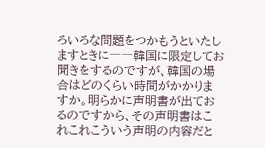ろいろな問題をつかもうといたしますときに――韓国に限定してお聞きをするのですが、韓国の場合はどのくらい時間がかかりますか。明らかに声明書が出ておるのですから、その声明書はこれこれこういう声明の内容だと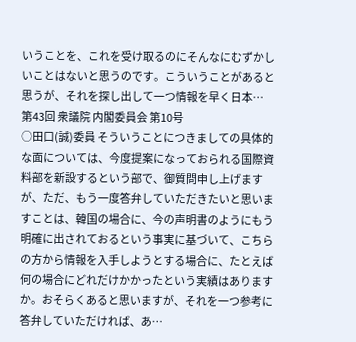いうことを、これを受け取るのにそんなにむずかしいことはないと思うのです。こういうことがあると思うが、それを探し出して一つ情報を早く日本…
第43回 衆議院 内閣委員会 第10号
○田口(誠)委員 そういうことにつきましての具体的な面については、今度提案になっておられる国際資料部を新設するという部で、御質問申し上げますが、ただ、もう一度答弁していただきたいと思いますことは、韓国の場合に、今の声明書のようにもう明確に出されておるという事実に基づいて、こちらの方から情報を入手しようとする場合に、たとえば何の場合にどれだけかかったという実績はありますか。おそらくあると思いますが、それを一つ参考に答弁していただければ、あ…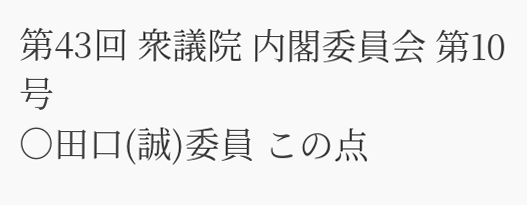第43回 衆議院 内閣委員会 第10号
○田口(誠)委員 この点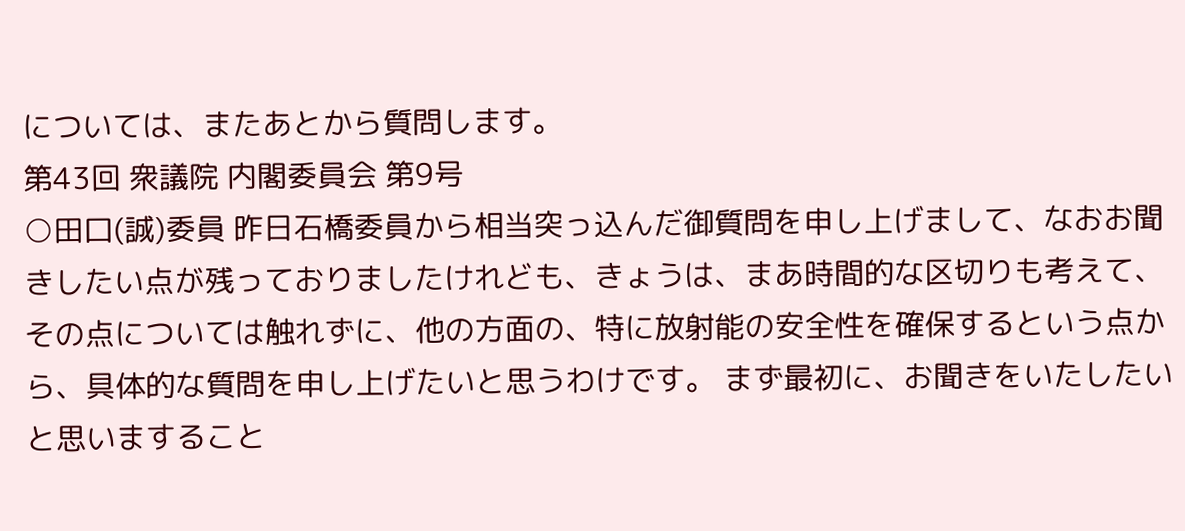については、またあとから質問します。
第43回 衆議院 内閣委員会 第9号
○田口(誠)委員 昨日石橋委員から相当突っ込んだ御質問を申し上げまして、なおお聞きしたい点が残っておりましたけれども、きょうは、まあ時間的な区切りも考えて、その点については触れずに、他の方面の、特に放射能の安全性を確保するという点から、具体的な質問を申し上げたいと思うわけです。 まず最初に、お聞きをいたしたいと思いますること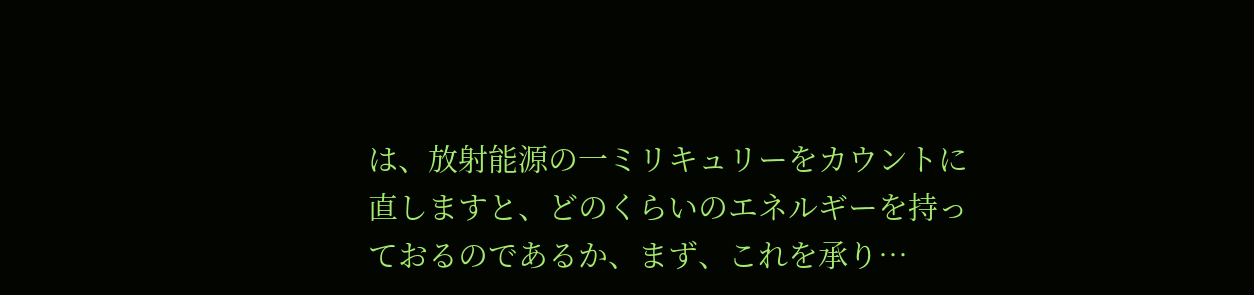は、放射能源の一ミリキュリーをカウントに直しますと、どのくらいのエネルギーを持っておるのであるか、まず、これを承り…